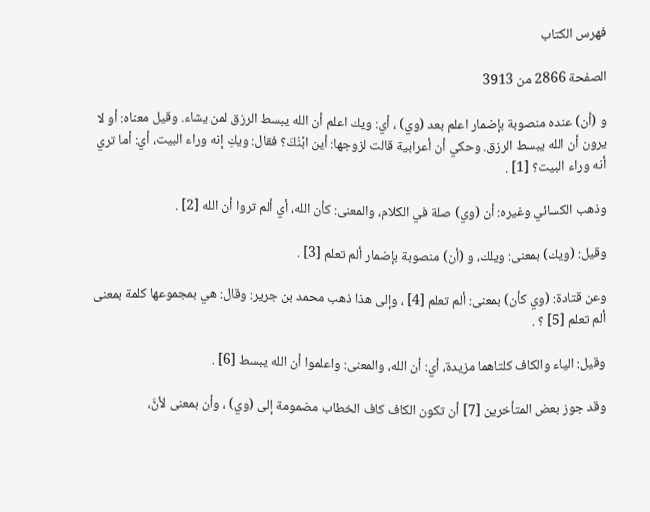فهرس الكتاب

الصفحة 2866 من 3913

و (أن) عنده منصوبة بإضمار اعلم بعد (وي) ، أي: ويك اعلم أن الله يبسط الرزق لمن يشاء. وقيل معناه: أو لا يرون أن الله يبسط الرزق. وحكي أن أعرابية قالت لزوجها: أين ابْنُكَ؟ فقال: ويكِ إنه وراء البيت، أي: أما تري أنه وراء البيت؟ [1] .

وذهب الكسائي وغيره: أن (وي) صلة في الكلام، والمعنى: كأن الله، أي ألم تروا أن الله [2] .

وقيل: (ويك) بمعنى: ويلك، و (أن) منصوبة بإضمار ألم تعلم [3] .

وعن قتادة: (وي كأن) بمعنى: ألم تعلم [4] ، وإلى هذا ذهب محمد بن جرير: وقال: هي بمجموعها كلمة بمعنى ألم تعلم [5] ؟ .

وقيل: الياء والكاف كلتاهما مزيدة، أي: أن الله، والمعنى: واعلموا أن الله يبسط [6] .

وقد جوز بعض المتأخرين [7] أن تكون الكاف كاف الخطاب مضمومة إلى (وي) ، وأن بمعنى لأنَّ،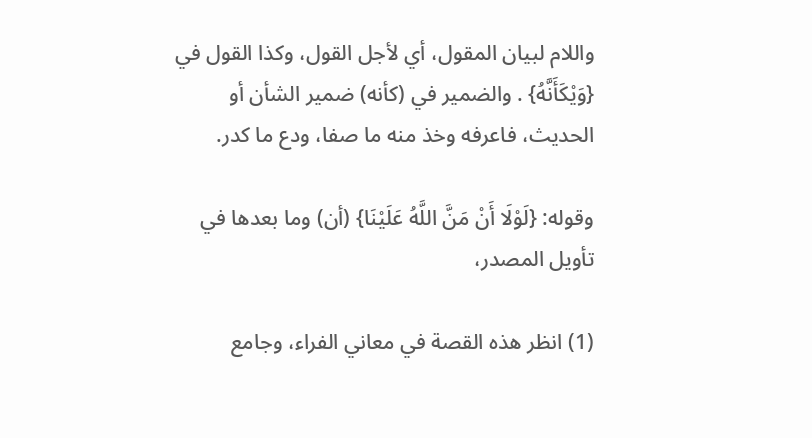واللام لبيان المقول، أي لأجل القول، وكذا القول في {وَيْكَأَنَّهُ} . والضمير في (كأنه) ضمير الشأن أو الحديث، فاعرفه وخذ منه ما صفا، ودع ما كدر.

وقوله: {لَوْلَا أَنْ مَنَّ اللَّهُ عَلَيْنَا} (أن) وما بعدها في تأويل المصدر،

(1) انظر هذه القصة في معاني الفراء، وجامع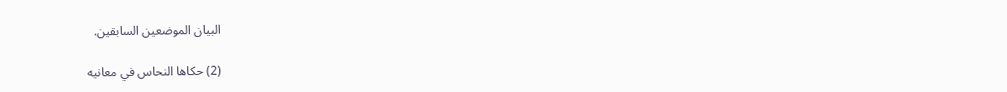البيان الموضعين السابقين.

(2) حكاها النحاس في معانيه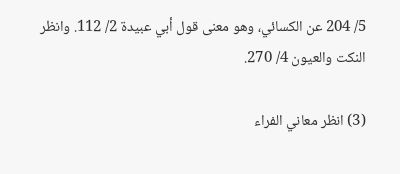5/ 204 عن الكسائي، وهو معنى قول أبي عبيدة 2/ 112. وانظر النكت والعيون 4/ 270.

(3) انظر معاني الفراء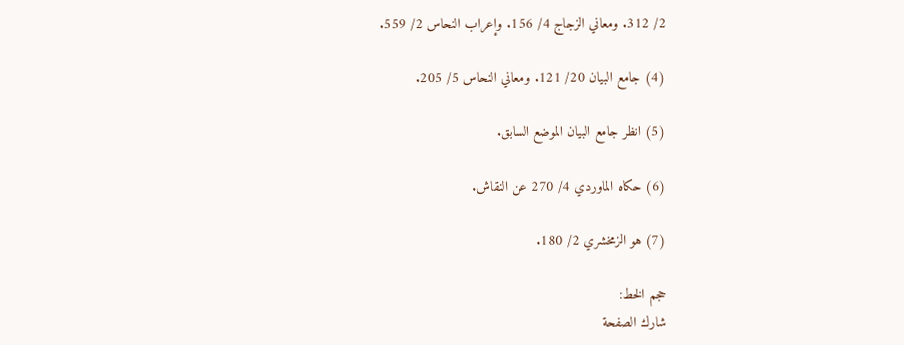2/ 312. ومعاني الزجاج 4/ 156. وإعراب النحاس 2/ 559.

(4) جامع البيان 20/ 121. ومعاني النحاس 5/ 205.

(5) انظر جامع البيان الموضع السابق.

(6) حكاه الماوردي 4/ 270 عن النقاش.

(7) هو الزمخشري 2/ 180.

حجم الخط:
شارك الصفحة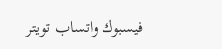فيسبوك واتساب تويتر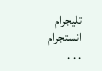تليجرام انستجرام
. . .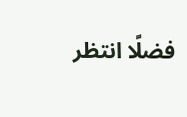فضلًا انتظر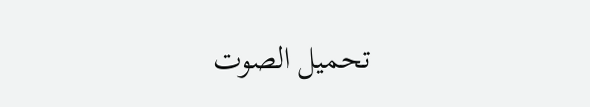تحميل الصوت